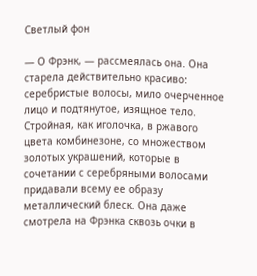Светлый фон

— О Фрэнк, — рассмеялась она. Она старела действительно красиво: серебристые волосы, мило очерченное лицо и подтянутое, изящное тело. Стройная, как иголочка, в ржавого цвета комбинезоне, со множеством золотых украшений, которые в сочетании с серебряными волосами придавали всему ее образу металлический блеск. Она даже смотрела на Фрэнка сквозь очки в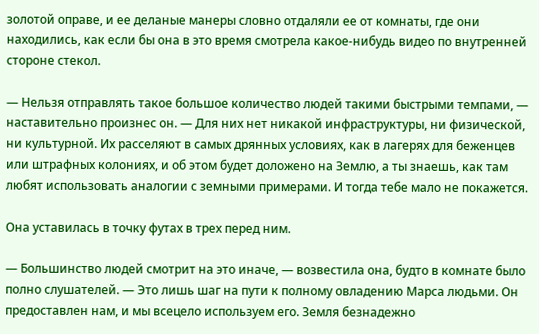золотой оправе, и ее деланые манеры словно отдаляли ее от комнаты, где они находились, как если бы она в это время смотрела какое-нибудь видео по внутренней стороне стекол.

— Нельзя отправлять такое большое количество людей такими быстрыми темпами, — наставительно произнес он. — Для них нет никакой инфраструктуры, ни физической, ни культурной. Их расселяют в самых дрянных условиях, как в лагерях для беженцев или штрафных колониях, и об этом будет доложено на Землю, а ты знаешь, как там любят использовать аналогии с земными примерами. И тогда тебе мало не покажется.

Она уставилась в точку футах в трех перед ним.

— Большинство людей смотрит на это иначе, — возвестила она, будто в комнате было полно слушателей. — Это лишь шаг на пути к полному овладению Марса людьми. Он предоставлен нам, и мы всецело используем его. Земля безнадежно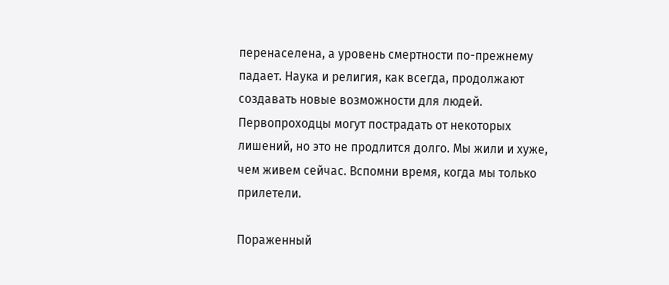перенаселена, а уровень смертности по-прежнему падает. Наука и религия, как всегда, продолжают создавать новые возможности для людей. Первопроходцы могут пострадать от некоторых лишений, но это не продлится долго. Мы жили и хуже, чем живем сейчас. Вспомни время, когда мы только прилетели.

Пораженный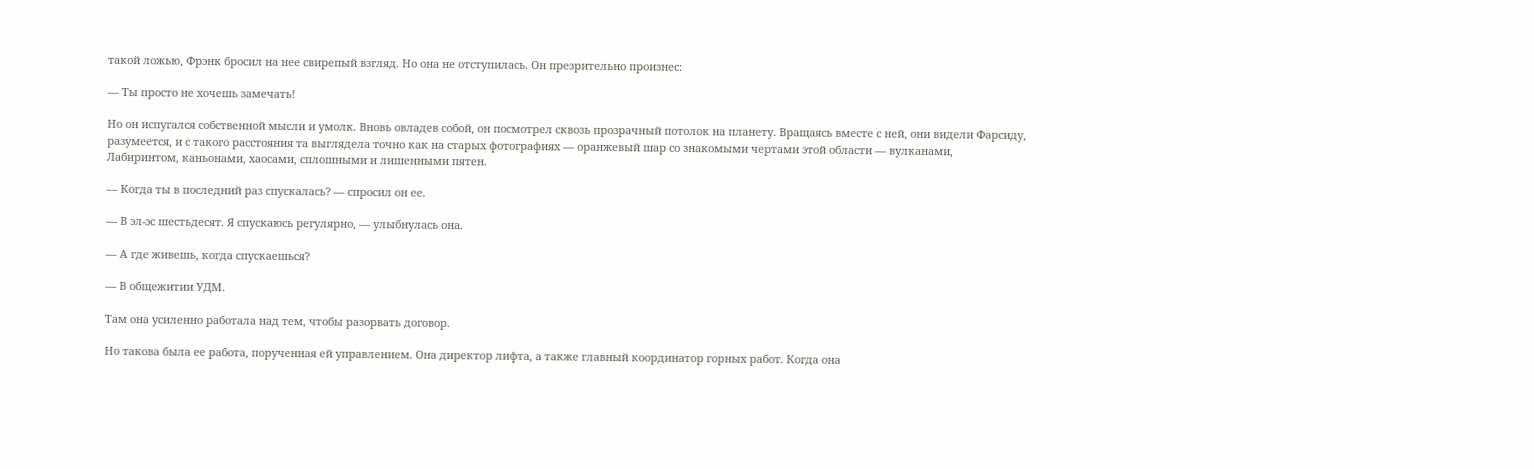такой ложью, Фрэнк бросил на нее свирепый взгляд. Но она не отступилась. Он презрительно произнес:

— Ты просто не хочешь замечать!

Но он испугался собственной мысли и умолк. Вновь овладев собой, он посмотрел сквозь прозрачный потолок на планету. Вращаясь вместе с ней, они видели Фарсиду, разумеется, и с такого расстояния та выглядела точно как на старых фотографиях — оранжевый шар со знакомыми чертами этой области — вулканами, Лабиринтом, каньонами, хаосами, сплошными и лишенными пятен.

— Когда ты в последний раз спускалась? — спросил он ее.

— В эл-эс шестьдесят. Я спускаюсь регулярно, — улыбнулась она.

— А где живешь, когда спускаешься?

— В общежитии УДМ.

Там она усиленно работала над тем, чтобы разорвать договор.

Но такова была ее работа, порученная ей управлением. Она директор лифта, а также главный координатор горных работ. Когда она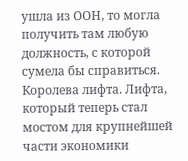ушла из ООН, то могла получить там любую должность, с которой сумела бы справиться. Королева лифта. Лифта, который теперь стал мостом для крупнейшей части экономики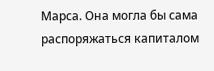Марса. Она могла бы сама распоряжаться капиталом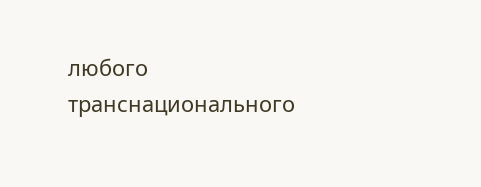любого транснационального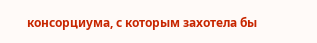консорциума, с которым захотела бы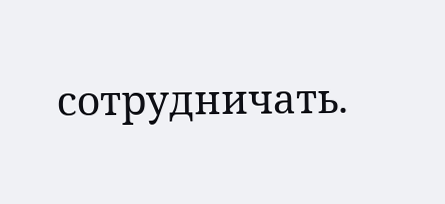сотрудничать.